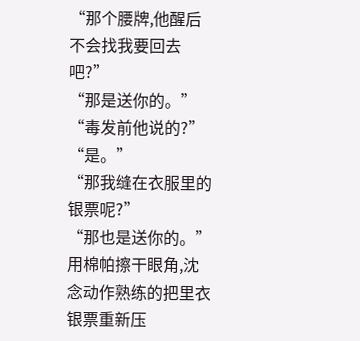“那个腰牌,他醒后不会找我要回去吧?”
“那是送你的。”
“毒发前他说的?”
“是。”
“那我缝在衣服里的银票呢?”
“那也是送你的。”
用棉帕擦干眼角,沈念动作熟练的把里衣银票重新压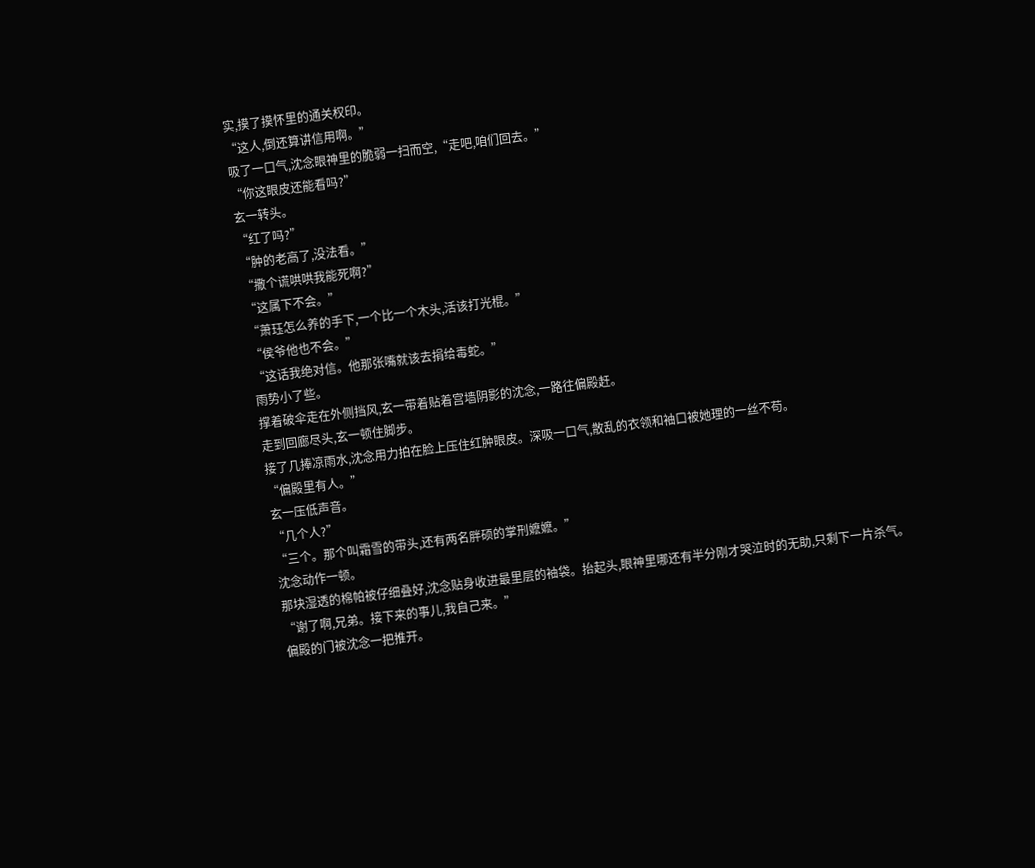实,摸了摸怀里的通关权印。
“这人,倒还算讲信用啊。”
吸了一口气,沈念眼神里的脆弱一扫而空,“走吧,咱们回去。”
“你这眼皮还能看吗?”
玄一转头。
“红了吗?”
“肿的老高了,没法看。”
“撒个谎哄哄我能死啊?”
“这属下不会。”
“萧珏怎么养的手下,一个比一个木头,活该打光棍。”
“侯爷他也不会。”
“这话我绝对信。他那张嘴就该去捐给毒蛇。”
雨势小了些。
撑着破伞走在外侧挡风,玄一带着贴着宫墙阴影的沈念,一路往偏殿赶。
走到回廊尽头,玄一顿住脚步。
接了几捧凉雨水,沈念用力拍在脸上压住红肿眼皮。深吸一口气,散乱的衣领和袖口被她理的一丝不苟。
“偏殿里有人。”
玄一压低声音。
“几个人?”
“三个。那个叫霜雪的带头,还有两名胖硕的掌刑嬷嬷。”
沈念动作一顿。
那块湿透的棉帕被仔细叠好,沈念贴身收进最里层的袖袋。抬起头,眼神里哪还有半分刚才哭泣时的无助,只剩下一片杀气。
“谢了啊,兄弟。接下来的事儿,我自己来。”
偏殿的门被沈念一把推开。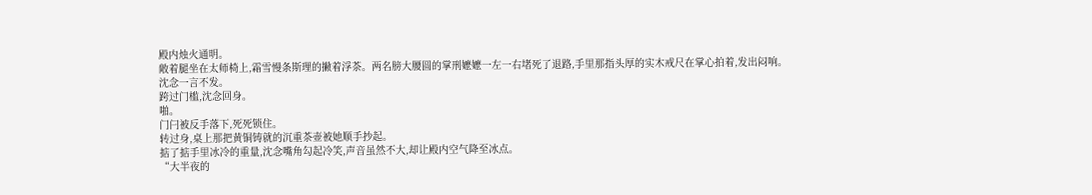殿内烛火通明。
敞着腿坐在太师椅上,霜雪慢条斯理的撇着浮茶。两名膀大腰圆的掌刑嬷嬷一左一右堵死了退路,手里那指头厚的实木戒尺在掌心拍着,发出闷响。
沈念一言不发。
跨过门槛,沈念回身。
啪。
门闩被反手落下,死死锁住。
转过身,桌上那把黄铜铸就的沉重茶壶被她顺手抄起。
掂了掂手里冰冷的重量,沈念嘴角勾起冷笑,声音虽然不大,却让殿内空气降至冰点。
“大半夜的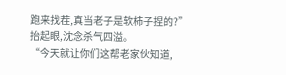跑来找茬,真当老子是软柿子捏的?”
抬起眼,沈念杀气四溢。
“今天就让你们这帮老家伙知道,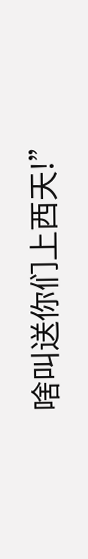啥叫送你们上西天!”